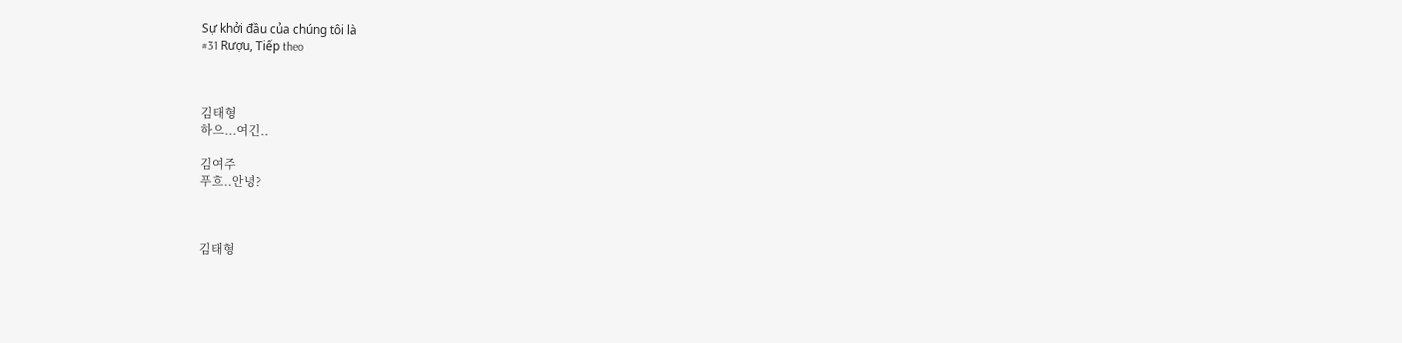Sự khởi đầu của chúng tôi là
#31 Rượu, Tiếp theo



김태형
하으...여긴..

김여주
푸흐..안녕?



김태형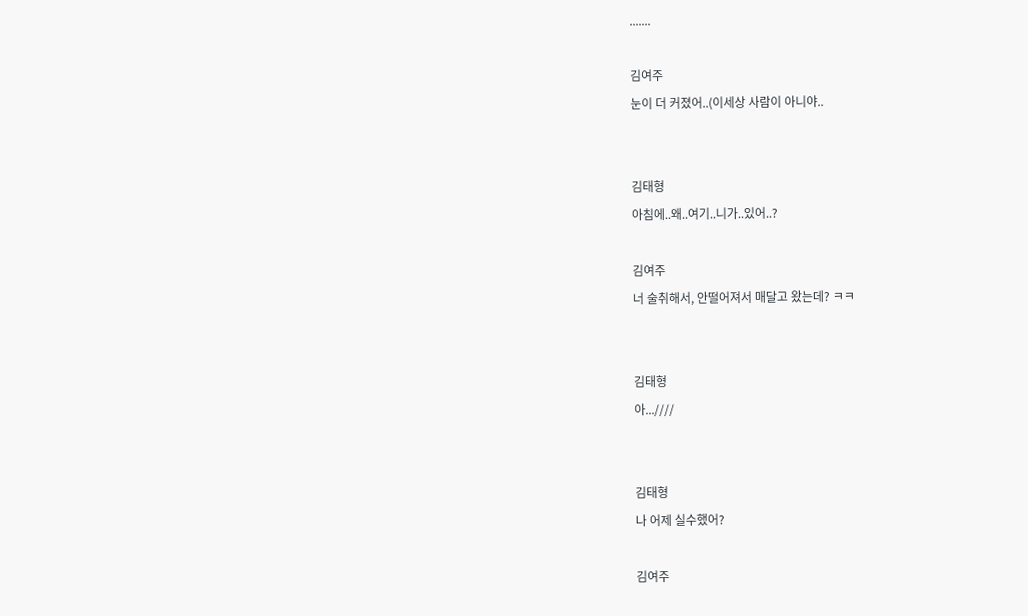.......

김여주
눈이 더 커졌어..(이세상 사람이 아니야..


김태형
아침에..왜..여기..니가..있어..?

김여주
너 술취해서, 안떨어져서 매달고 왔는데? ㅋㅋ


김태형
아...////


김태형
나 어제 실수했어?

김여주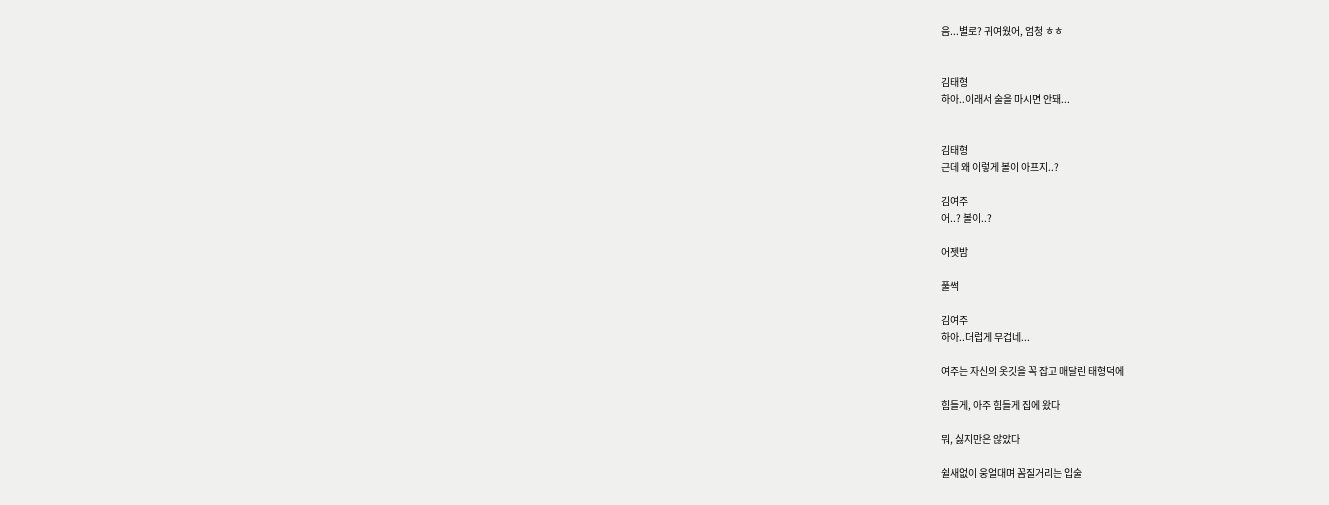음...별로? 귀여웠어, 엄청 ㅎㅎ


김태형
하아..이래서 술을 마시면 안돼...


김태형
근데 왜 이렇게 볼이 아프지..?

김여주
어..? 볼이..?

어젯밤

풀썩

김여주
하아..더럽게 무겁네...

여주는 자신의 옷깃을 꼭 잡고 매달린 태형덕에

힘들게, 아주 힘들게 집에 왔다

뭐, 싫지만은 않았다

쉴새없이 웅얼대며 꼼질거리는 입술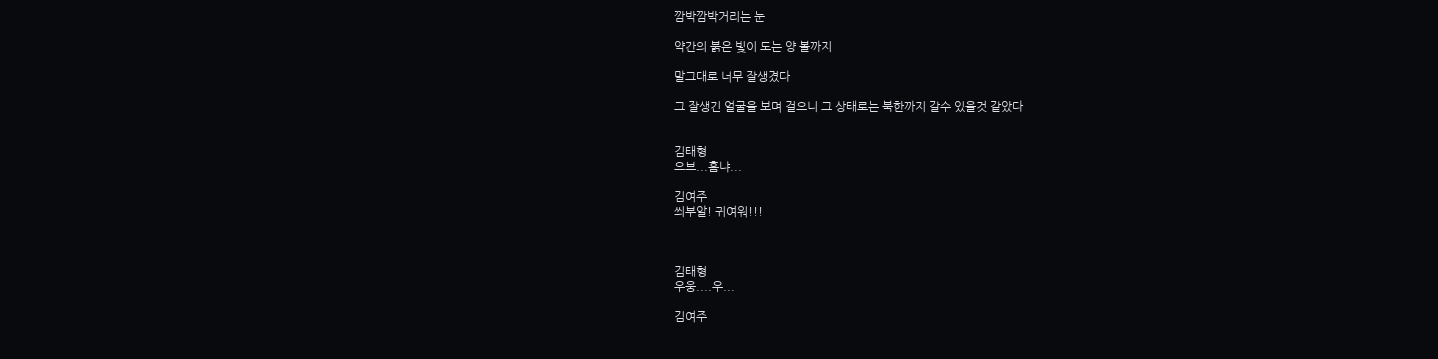깜박깜박거리는 눈

약간의 붉은 빛이 도는 양 볼까지

말그대로 너무 잘생겼다

그 잘생긴 얼굴을 보며 걸으니 그 상태로는 북한까지 갈수 있을것 같았다


김태형
으브...흠냐...

김여주
씌부알! 귀여워!!!



김태형
우웅....우...

김여주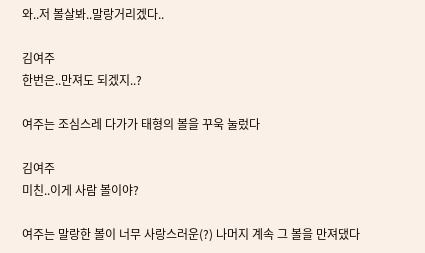와..저 볼살봐..말랑거리겠다..

김여주
한번은..만져도 되겠지..?

여주는 조심스레 다가가 태형의 볼을 꾸욱 눌렀다

김여주
미친..이게 사람 볼이야?

여주는 말랑한 볼이 너무 사랑스러운(?) 나머지 계속 그 볼을 만져댔다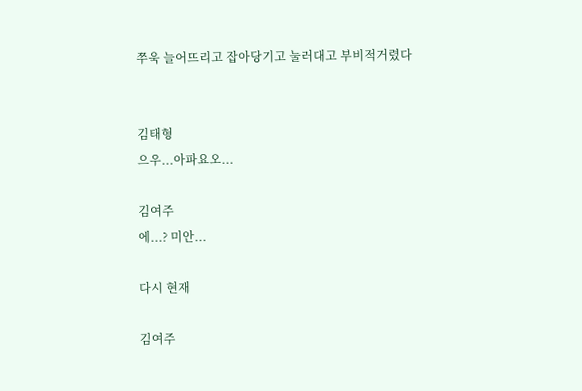쭈욱 늘어뜨리고 잡아당기고 눌러대고 부비적거렸다


김태형
으우...아파요오...

김여주
에...? 미안...

다시 현재

김여주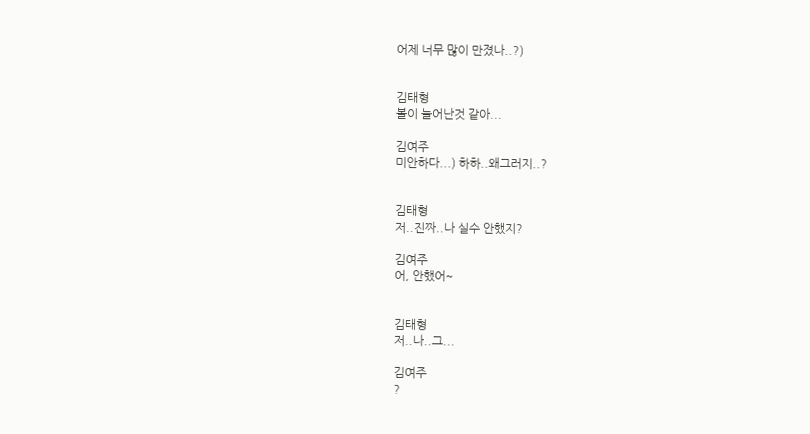어제 너무 많이 만졌나..?)


김태형
볼이 늘어난것 같아...

김여주
미안하다...) 하하..왜그러지..?


김태형
저..진짜..나 실수 안했지?

김여주
어, 안했어~


김태형
저..나..그...

김여주
?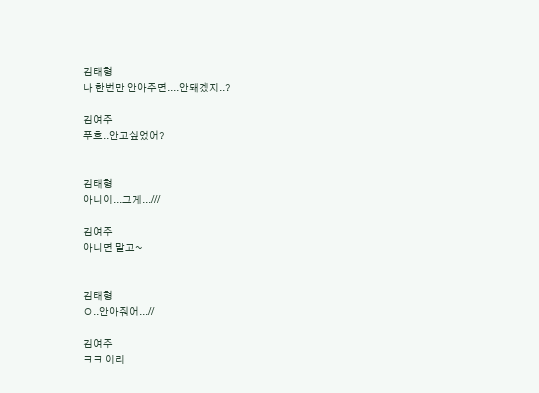김태형
나 한번만 안아주면....안돼겠지..?

김여주
푸흐..안고싶었어?


김태형
아니이...그게...///

김여주
아니면 말고~


김태형
ㅇ..안아줘어...//

김여주
ㅋㅋ 이리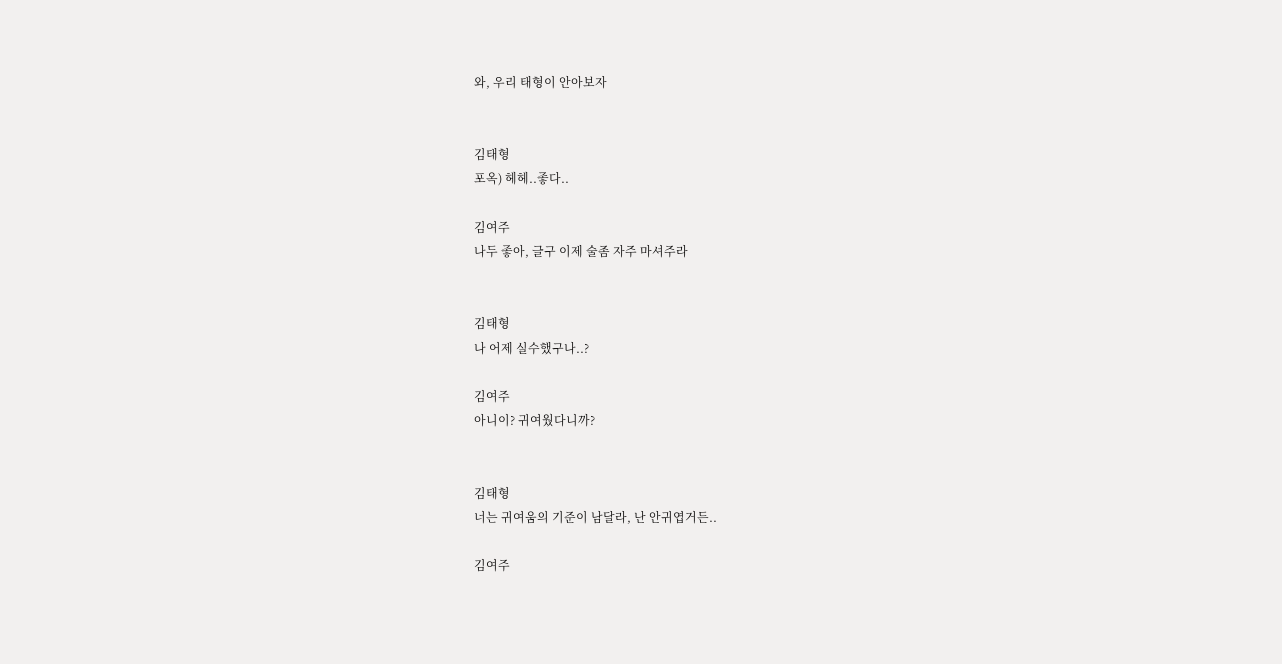와, 우리 태형이 안아보자


김태형
포옥) 헤헤..좋다..

김여주
나두 좋아, 글구 이제 술좀 자주 마셔주라


김태형
나 어제 실수했구나..?

김여주
아니이? 귀여웠다니까?


김태형
너는 귀여움의 기준이 남달라, 난 안귀엽거든..

김여주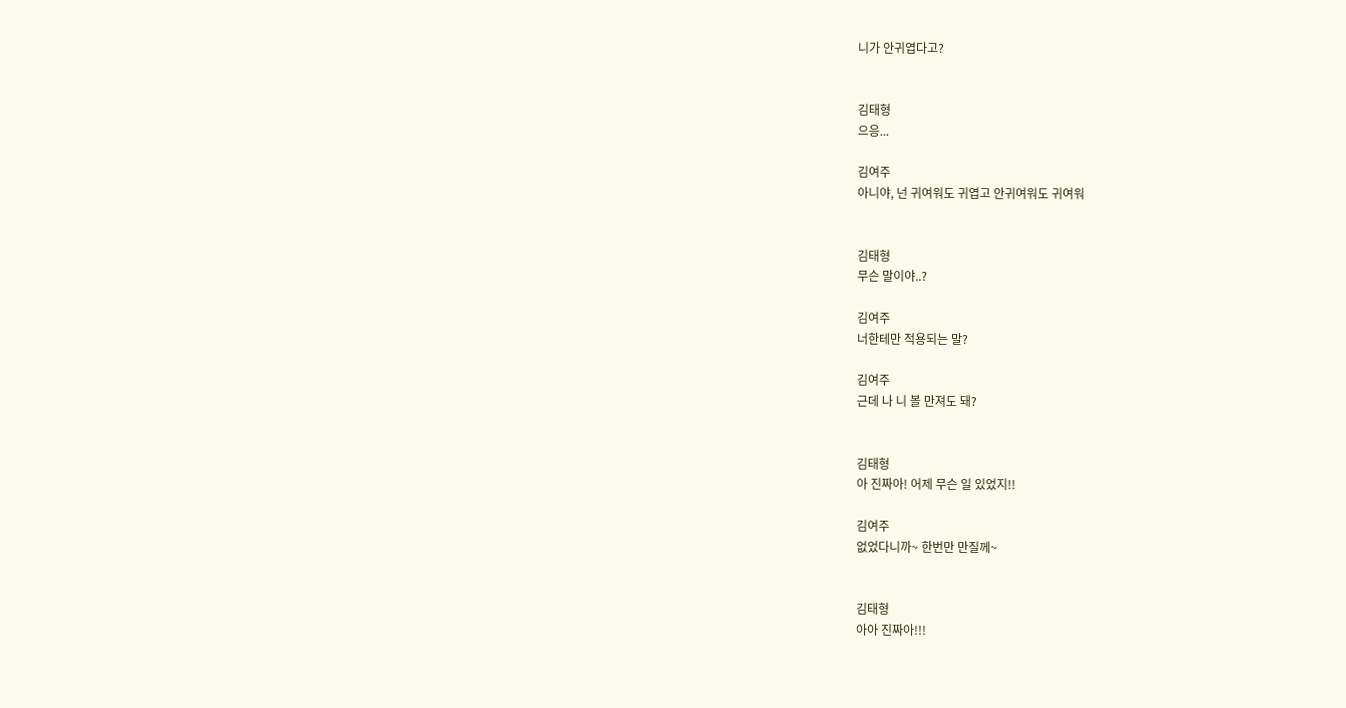니가 안귀엽다고?


김태형
으응...

김여주
아니야, 넌 귀여워도 귀엽고 안귀여워도 귀여워


김태형
무슨 말이야..?

김여주
너한테만 적용되는 말?

김여주
근데 나 니 볼 만져도 돼?


김태형
아 진짜아! 어제 무슨 일 있었지!!

김여주
없었다니까~ 한번만 만질께~


김태형
아아 진짜아!!!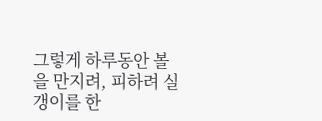그렇게 하루동안 볼을 만지려, 피하려 실갱이를 한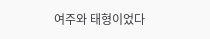여주와 태형이었다